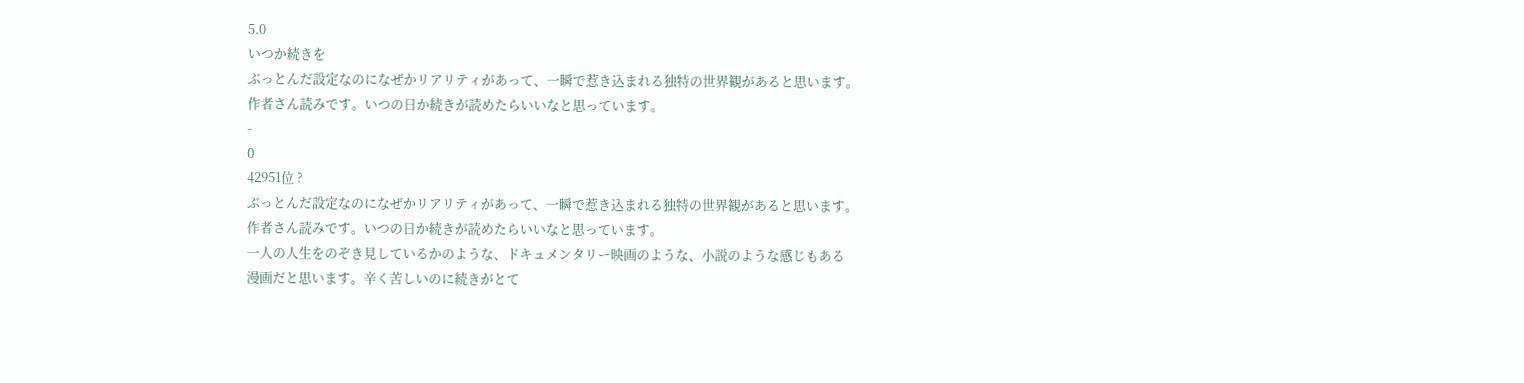5.0
いつか続きを
ぶっとんだ設定なのになぜかリアリティがあって、一瞬で惹き込まれる独特の世界観があると思います。
作者さん読みです。いつの日か続きが読めたらいいなと思っています。
-
0
42951位 ?
ぶっとんだ設定なのになぜかリアリティがあって、一瞬で惹き込まれる独特の世界観があると思います。
作者さん読みです。いつの日か続きが読めたらいいなと思っています。
一人の人生をのぞき見しているかのような、ドキュメンタリー映画のような、小説のような感じもある
漫画だと思います。辛く苦しいのに続きがとて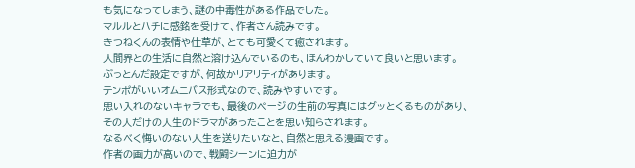も気になってしまう、謎の中毒性がある作品でした。
マルルとハチに感銘を受けて、作者さん読みです。
きつねくんの表情や仕草が、とても可愛くて癒されます。
人間界との生活に自然と溶け込んでいるのも、ほんわかしていて良いと思います。
ぶっとんだ設定ですが、何故かリアリティがあります。
テンポがいいオムニバス形式なので、読みやすいです。
思い入れのないキャラでも、最後のページの生前の写真にはグッとくるものがあり、
その人だけの人生のドラマがあったことを思い知らされます。
なるべく悔いのない人生を送りたいなと、自然と思える漫画です。
作者の画力が高いので、戦闘シーンに迫力が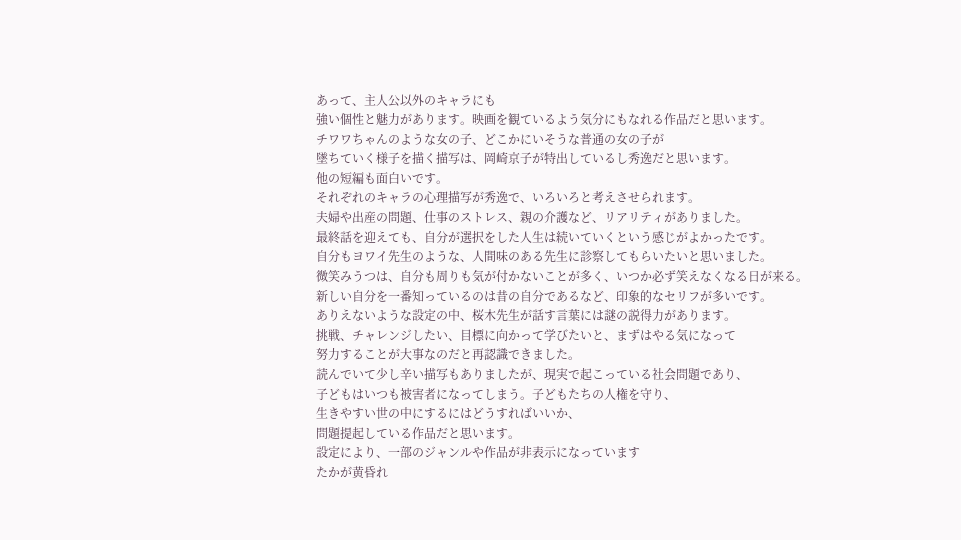あって、主人公以外のキャラにも
強い個性と魅力があります。映画を観ているよう気分にもなれる作品だと思います。
チワワちゃんのような女の子、どこかにいそうな普通の女の子が
墜ちていく様子を描く描写は、岡崎京子が特出しているし秀逸だと思います。
他の短編も面白いです。
それぞれのキャラの心理描写が秀逸で、いろいろと考えさせられます。
夫婦や出産の問題、仕事のストレス、親の介護など、リアリティがありました。
最終話を迎えても、自分が選択をした人生は続いていくという感じがよかったです。
自分もヨワイ先生のような、人間味のある先生に診察してもらいたいと思いました。
微笑みうつは、自分も周りも気が付かないことが多く、いつか必ず笑えなくなる日が来る。
新しい自分を一番知っているのは昔の自分であるなど、印象的なセリフが多いです。
ありえないような設定の中、桜木先生が話す言葉には謎の説得力があります。
挑戦、チャレンジしたい、目標に向かって学びたいと、まずはやる気になって
努力することが大事なのだと再認識できました。
読んでいて少し辛い描写もありましたが、現実で起こっている社会問題であり、
子どもはいつも被害者になってしまう。子どもたちの人権を守り、
生きやすい世の中にするにはどうすればいいか、
問題提起している作品だと思います。
設定により、一部のジャンルや作品が非表示になっています
たかが黄昏れ